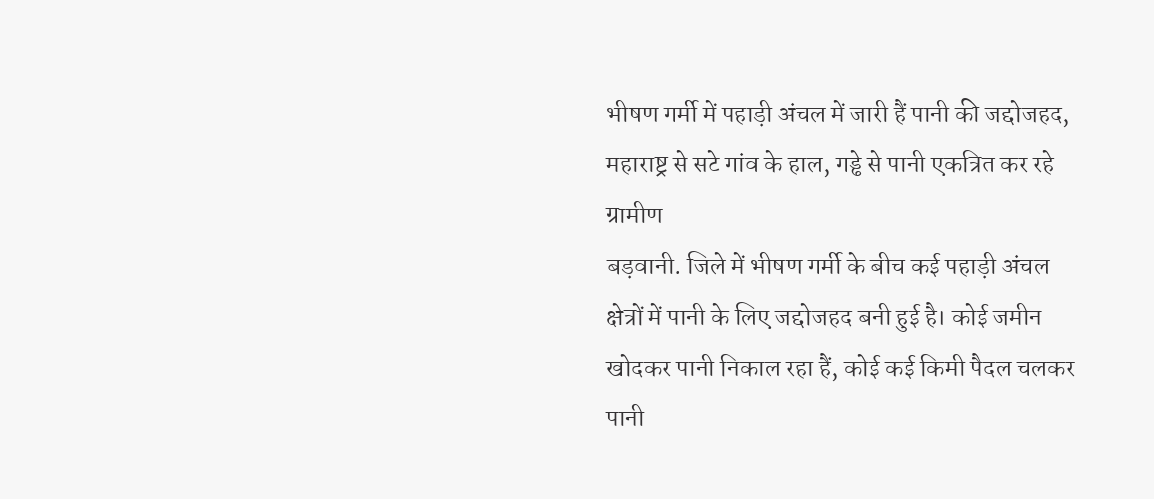भीषण गर्मी में पहाड़ी अंचल में जारी हैं पानी की जद्दोजहद, महाराष्ट्र से सटे गांव के हाल, गड्ढे से पानी एकत्रित कर रहे ग्रामीण
बड़वानी. जिले में भीषण गर्मी के बीच कई पहाड़ी अंचल क्षेत्रों में पानी के लिए जद्दोजहद बनी हुई है। कोई जमीन खोदकर पानी निकाल रहा हैं, कोई कई किमी पैदल चलकर पानी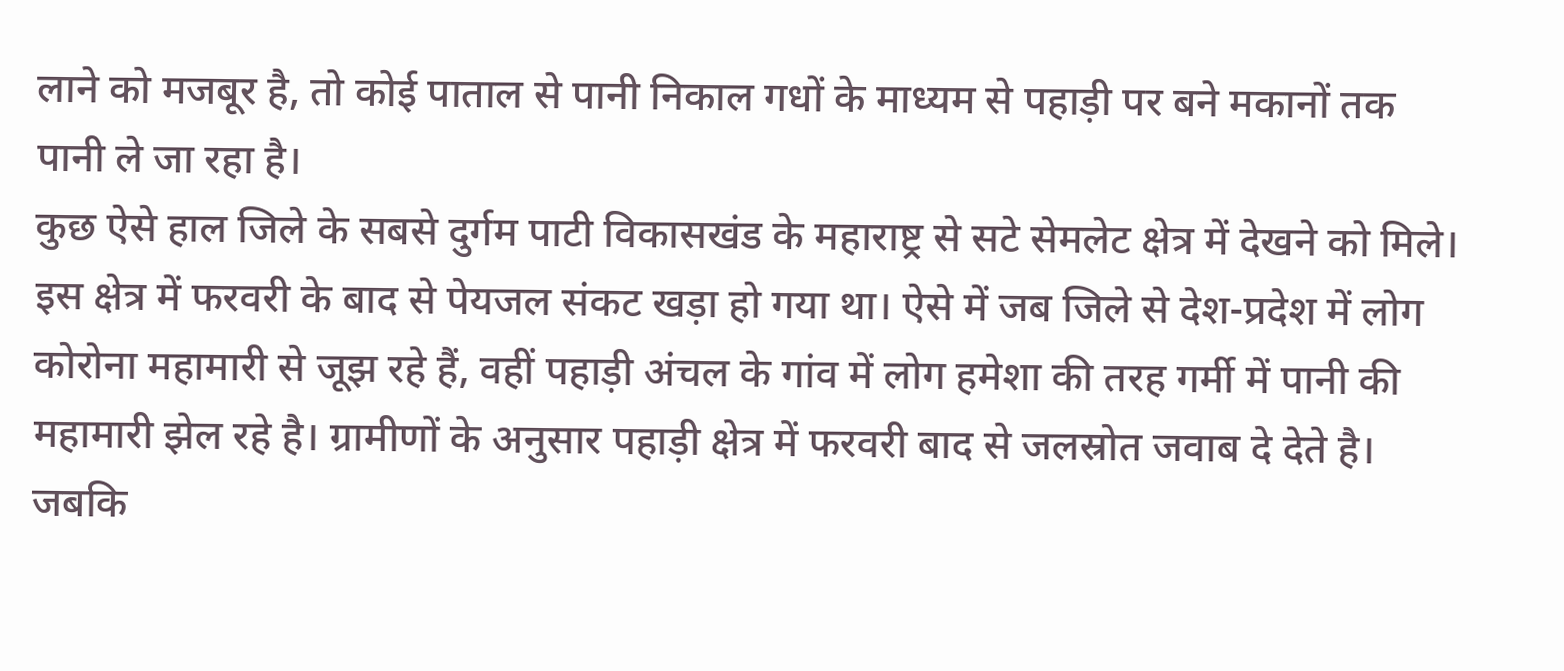लाने को मजबूर है, तो कोई पाताल से पानी निकाल गधों के माध्यम से पहाड़ी पर बने मकानों तक पानी ले जा रहा है।
कुछ ऐसे हाल जिले के सबसे दुर्गम पाटी विकासखंड के महाराष्ट्र से सटे सेमलेट क्षेत्र में देखने को मिले। इस क्षेत्र में फरवरी के बाद से पेयजल संकट खड़ा हो गया था। ऐसे में जब जिले से देश-प्रदेश में लोग कोरोना महामारी से जूझ रहे हैं, वहीं पहाड़ी अंचल के गांव में लोग हमेशा की तरह गर्मी में पानी की महामारी झेल रहे है। ग्रामीणों के अनुसार पहाड़ी क्षेत्र में फरवरी बाद से जलस्रोत जवाब दे देते है। जबकि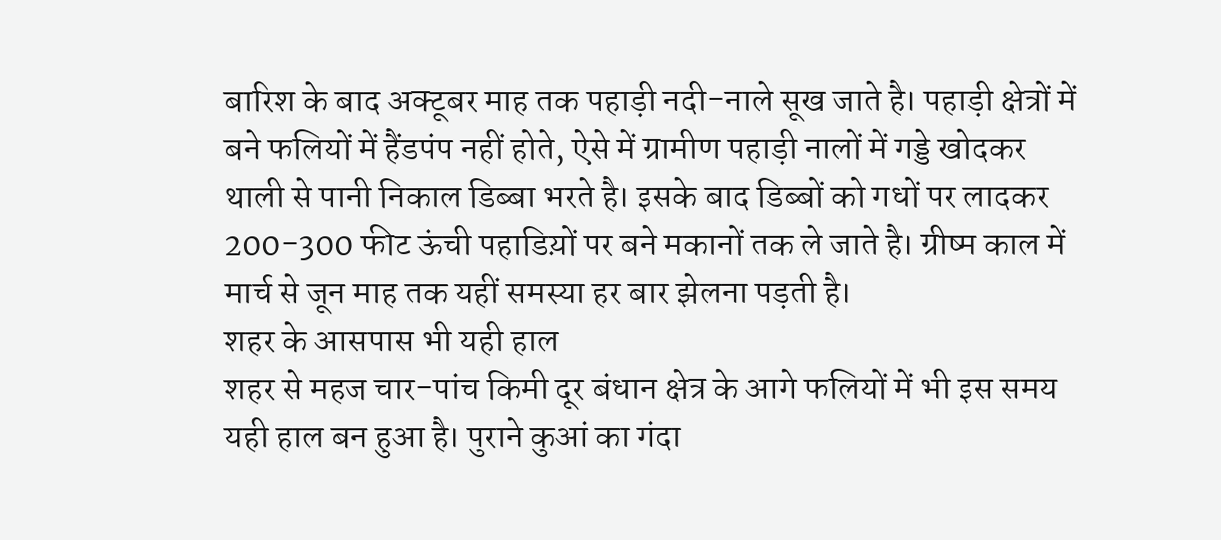बारिश के बाद अक्टूबर माह तक पहाड़ी नदी-नाले सूख जाते है। पहाड़ी क्षेत्रों में बने फलियों में हैंडपंप नहीं होते, ऐसे में ग्रामीण पहाड़ी नालों में गड्डे खोदकर थाली से पानी निकाल डिब्बा भरते है। इसके बाद डिब्बों को गधों पर लादकर 200-300 फीट ऊंची पहाडिय़ों पर बने मकानों तक ले जाते है। ग्रीष्म काल में मार्च से जून माह तक यहीं समस्या हर बार झेलना पड़ती है।
शहर के आसपास भी यही हाल
शहर से महज चार-पांच किमी दूर बंधान क्षेत्र के आगे फलियों में भी इस समय यही हाल बन हुआ है। पुराने कुआं का गंदा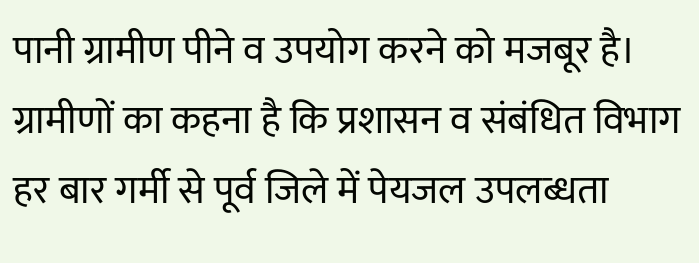पानी ग्रामीण पीने व उपयोग करने को मजबूर है। ग्रामीणों का कहना है कि प्रशासन व संबंधित विभाग हर बार गर्मी से पूर्व जिले में पेयजल उपलब्धता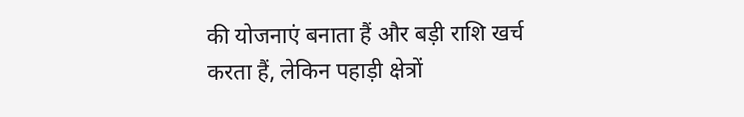की योजनाएं बनाता हैं और बड़ी राशि खर्च करता हैं, लेकिन पहाड़ी क्षेत्रों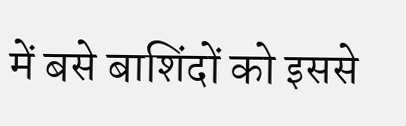में बसे बाशिंदों को इससे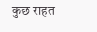कुछ राहत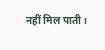नहीं मिल पाती।